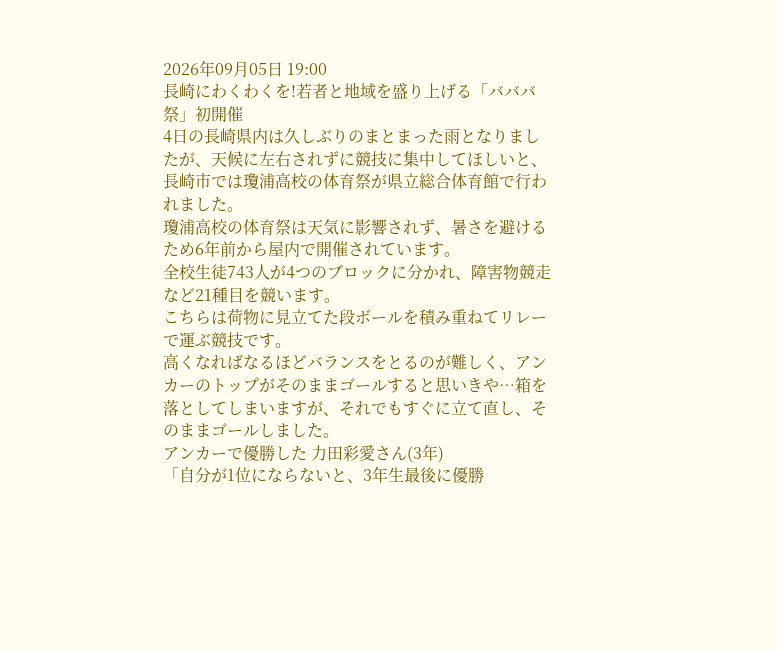2026年09月05日 19:00
長崎にわくわくを!若者と地域を盛り上げる「バババ祭」初開催
4日の長崎県内は久しぶりのまとまった雨となりましたが、天候に左右されずに競技に集中してほしいと、長崎市では瓊浦高校の体育祭が県立総合体育館で行われました。
瓊浦高校の体育祭は天気に影響されず、暑さを避けるため6年前から屋内で開催されています。
全校生徒743人が4つのブロックに分かれ、障害物競走など21種目を競います。
こちらは荷物に見立てた段ボールを積み重ねてリレーで運ぶ競技です。
高くなればなるほどバランスをとるのが難しく、アンカーのトップがそのままゴールすると思いきや…箱を落としてしまいますが、それでもすぐに立て直し、そのままゴールしました。
アンカーで優勝した 力田彩愛さん(3年)
「自分が1位にならないと、3年生最後に優勝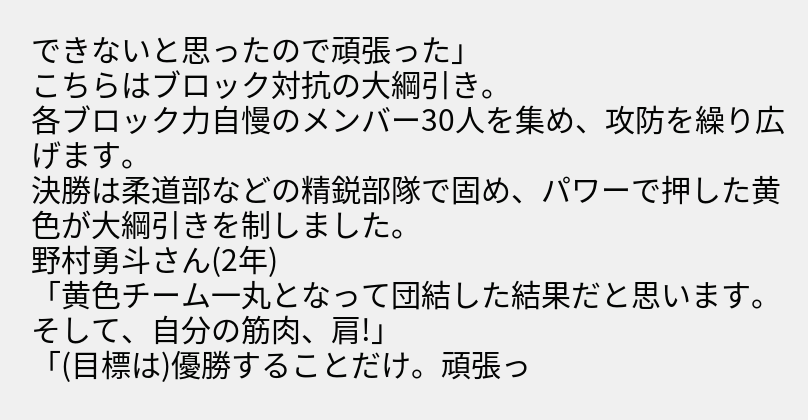できないと思ったので頑張った」
こちらはブロック対抗の大綱引き。
各ブロック力自慢のメンバー30人を集め、攻防を繰り広げます。
決勝は柔道部などの精鋭部隊で固め、パワーで押した黄色が大綱引きを制しました。
野村勇斗さん(2年)
「黄色チーム一丸となって団結した結果だと思います。そして、自分の筋肉、肩!」
「(目標は)優勝することだけ。頑張っ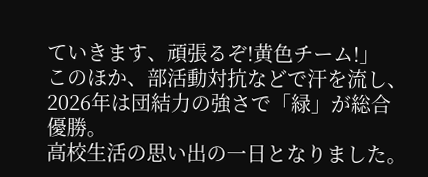ていきます、頑張るぞ!黄色チーム!」
このほか、部活動対抗などで汗を流し、2026年は団結力の強さで「緑」が総合優勝。
高校生活の思い出の一日となりました。